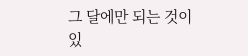그 달에만 되는 것이 있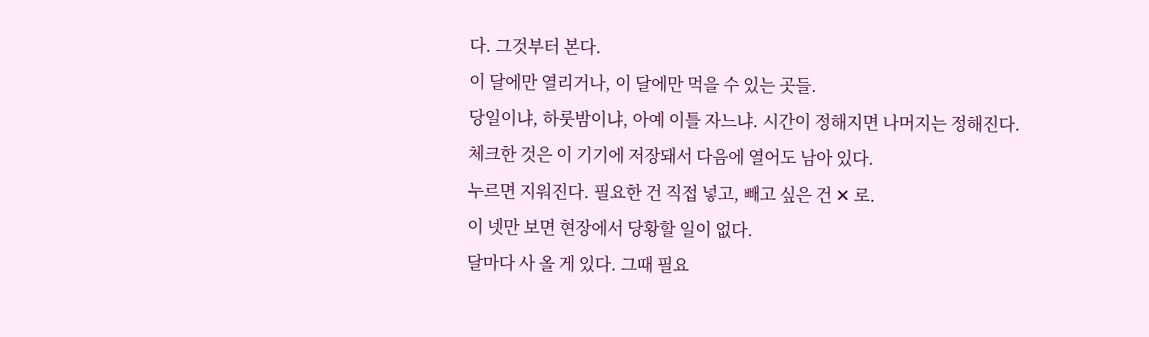다. 그것부터 본다.
이 달에만 열리거나, 이 달에만 먹을 수 있는 곳들.
당일이냐, 하룻밤이냐, 아예 이틀 자느냐. 시간이 정해지면 나머지는 정해진다.
체크한 것은 이 기기에 저장돼서 다음에 열어도 남아 있다.
누르면 지워진다. 필요한 건 직접 넣고, 빼고 싶은 건 ✕ 로.
이 넷만 보면 현장에서 당황할 일이 없다.
달마다 사 올 게 있다. 그때 필요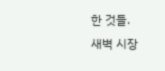한 것들.
새벽 시장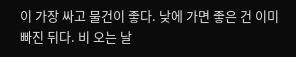이 가장 싸고 물건이 좋다. 낮에 가면 좋은 건 이미 빠진 뒤다. 비 오는 날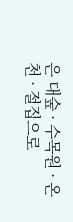은 대숲 · 수목원 · 온천 · 절집으로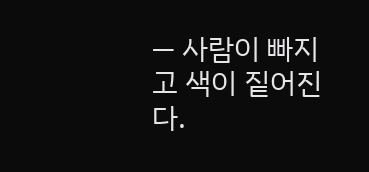— 사람이 빠지고 색이 짙어진다.